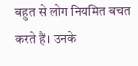बहुत से लोग नियमित बचत करते हैं। उनके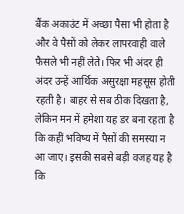बैंक अकाउंट में अच्छा पैसा भी होता है और वे पैसों को लेकर लापरवाही वाले फैसले भी नहीं लेते। फिर भी अंदर ही अंदर उन्हें आर्थिक असुरक्षा महसूस होती रहती है। बाहर से सब ठीक दिखता है, लेकिन मन में हमेशा यह डर बना रहता है कि कहीं भविष्य में पैसों की समस्या न आ जाए। इसकी सबसे बड़ी वजह यह है कि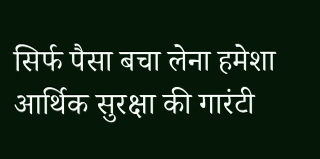सिर्फ पैसा बचा लेना हमेशा आर्थिक सुरक्षा की गारंटी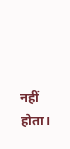नहीं होता।